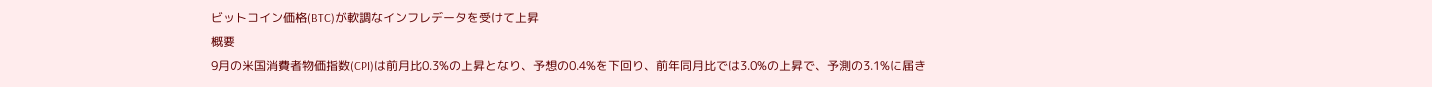ビットコイン価格(BTC)が軟調なインフレデータを受けて上昇
概要
9月の米国消費者物価指数(CPI)は前月比0.3%の上昇となり、予想の0.4%を下回り、前年同月比では3.0%の上昇で、予測の3.1%に届き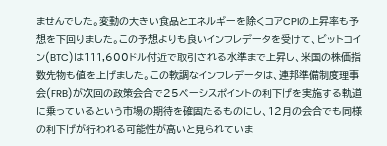ませんでした。変動の大きい食品とエネルギーを除くコアCPIの上昇率も予想を下回りました。この予想よりも良いインフレデータを受けて、ビットコイン(BTC)は111,600ドル付近で取引される水準まで上昇し、米国の株価指数先物も値を上げました。この軟調なインフレデータは、連邦準備制度理事会(FRB)が次回の政策会合で25ベーシスポイントの利下げを実施する軌道に乗っているという市場の期待を確固たるものにし、12月の会合でも同様の利下げが行われる可能性が高いと見られていま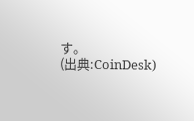す。
(出典:CoinDesk)